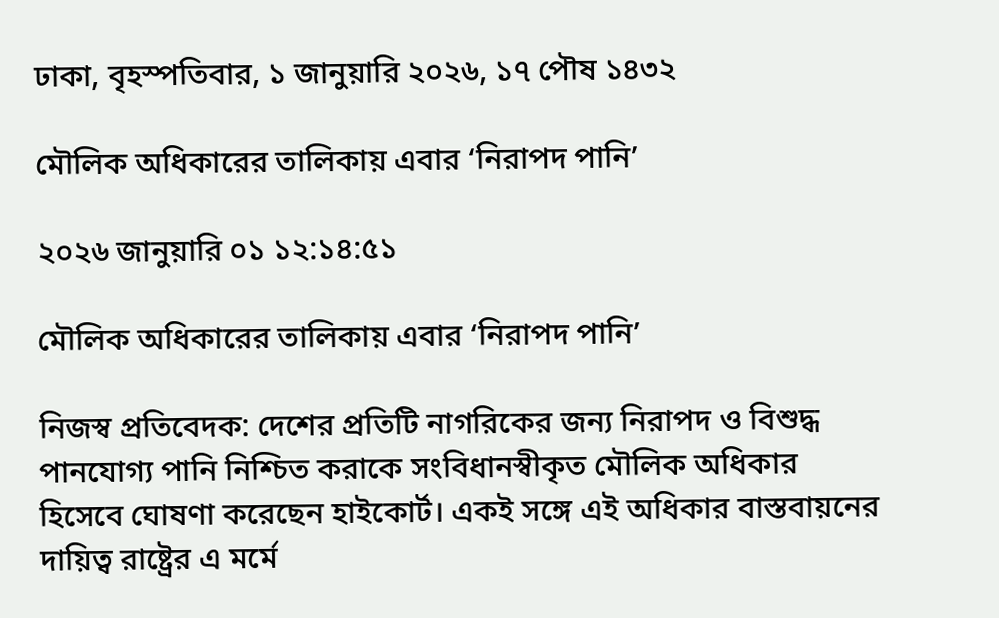ঢাকা, বৃহস্পতিবার, ১ জানুয়ারি ২০২৬, ১৭ পৌষ ১৪৩২

মৌলিক অধিকারের তালিকায় এবার ‘নিরাপদ পানি’

২০২৬ জানুয়ারি ০১ ১২:১৪:৫১

মৌলিক অধিকারের তালিকায় এবার ‘নিরাপদ পানি’

নিজস্ব প্রতিবেদক: দেশের প্রতিটি নাগরিকের জন্য নিরাপদ ও বিশুদ্ধ পানযোগ্য পানি নিশ্চিত করাকে সংবিধানস্বীকৃত মৌলিক অধিকার হিসেবে ঘোষণা করেছেন হাইকোর্ট। একই সঙ্গে এই অধিকার বাস্তবায়নের দায়িত্ব রাষ্ট্রের এ মর্মে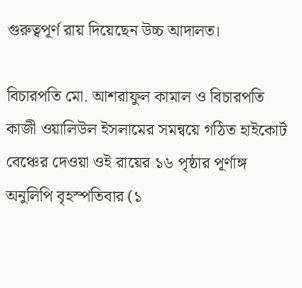গুরুত্বপূর্ণ রায় দিয়েছেন উচ্চ আদালত।

বিচারপতি মো. আশরাফুল কামাল ও বিচারপতি কাজী ওয়ালিউল ইসলামের সমন্বয়ে গঠিত হাইকোর্ট বেঞ্চের দেওয়া ওই রায়ের ১৬ পৃষ্ঠার পূর্ণাঙ্গ অনুলিপি বৃহস্পতিবার (১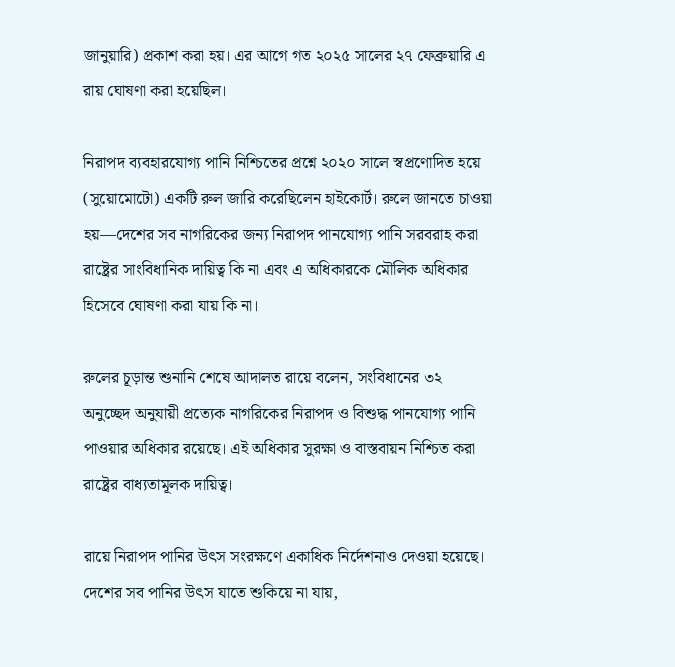জানুয়ারি) প্রকাশ করা হয়। এর আগে গত ২০২৫ সালের ২৭ ফেব্রুয়ারি এ রায় ঘোষণা করা হয়েছিল।

নিরাপদ ব্যবহারযোগ্য পানি নিশ্চিতের প্রশ্নে ২০২০ সালে স্বপ্রণোদিত হয়ে (সুয়োমোটো) একটি রুল জারি করেছিলেন হাইকোর্ট। রুলে জানতে চাওয়া হয়—দেশের সব নাগরিকের জন্য নিরাপদ পানযোগ্য পানি সরবরাহ করা রাষ্ট্রের সাংবিধানিক দায়িত্ব কি না এবং এ অধিকারকে মৌলিক অধিকার হিসেবে ঘোষণা করা যায় কি না।

রুলের চূড়ান্ত শুনানি শেষে আদালত রায়ে বলেন, সংবিধানের ৩২ অনুচ্ছেদ অনুযায়ী প্রত্যেক নাগরিকের নিরাপদ ও বিশুদ্ধ পানযোগ্য পানি পাওয়ার অধিকার রয়েছে। এই অধিকার সুরক্ষা ও বাস্তবায়ন নিশ্চিত করা রাষ্ট্রের বাধ্যতামূলক দায়িত্ব।

রায়ে নিরাপদ পানির উৎস সংরক্ষণে একাধিক নির্দেশনাও দেওয়া হয়েছে। দেশের সব পানির উৎস যাতে শুকিয়ে না যায়,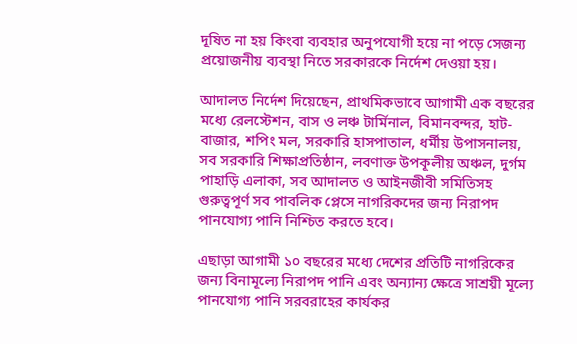দূষিত না হয় কিংবা ব্যবহার অনুপযোগী হয়ে না পড়ে সেজন্য প্রয়োজনীয় ব্যবস্থা নিতে সরকারকে নির্দেশ দেওয়া হয়।

আদালত নির্দেশ দিয়েছেন, প্রাথমিকভাবে আগামী এক বছরের মধ্যে রেলস্টেশন, বাস ও লঞ্চ টার্মিনাল, বিমানবন্দর, হাট-বাজার, শপিং মল, সরকারি হাসপাতাল, ধর্মীয় উপাসনালয়, সব সরকারি শিক্ষাপ্রতিষ্ঠান, লবণাক্ত উপকূলীয় অঞ্চল, দুর্গম পাহাড়ি এলাকা, সব আদালত ও আইনজীবী সমিতিসহ গুরুত্বপূর্ণ সব পাবলিক প্লেসে নাগরিকদের জন্য নিরাপদ পানযোগ্য পানি নিশ্চিত করতে হবে।

এছাড়া আগামী ১০ বছরের মধ্যে দেশের প্রতিটি নাগরিকের জন্য বিনামূল্যে নিরাপদ পানি এবং অন্যান্য ক্ষেত্রে সাশ্রয়ী মূল্যে পানযোগ্য পানি সরবরাহের কার্যকর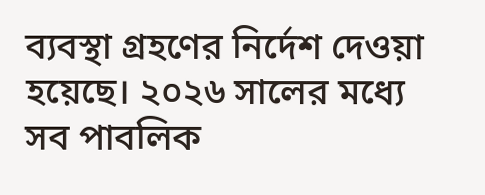ব্যবস্থা গ্রহণের নির্দেশ দেওয়া হয়েছে। ২০২৬ সালের মধ্যে সব পাবলিক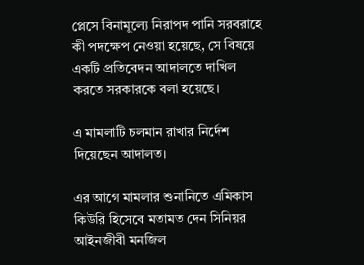প্লেসে বিনামূল্যে নিরাপদ পানি সরবরাহে কী পদক্ষেপ নেওয়া হয়েছে, সে বিষয়ে একটি প্রতিবেদন আদালতে দাখিল করতে সরকারকে বলা হয়েছে।

এ মামলাটি চলমান রাখার নির্দেশ দিয়েছেন আদালত।

এর আগে মামলার শুনানিতে এমিকাস কিউরি হিসেবে মতামত দেন সিনিয়র আইনজীবী মনজিল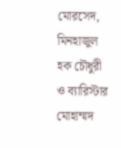মোরসেদ, মিনহাজুল হক চৌধুরী ও ব্যারিস্টার মোহাম্মদ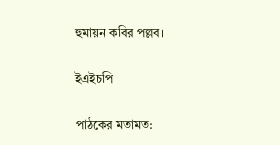হুমায়ন কবির পল্লব।

ইএইচপি

পাঠকের মতামত: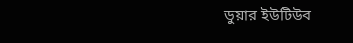ডুয়ার ইউটিউব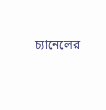চ্যানেলের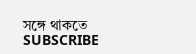সঙ্গে থাকতে SUBSCRIBE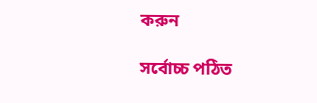করুন

সর্বোচ্চ পঠিত